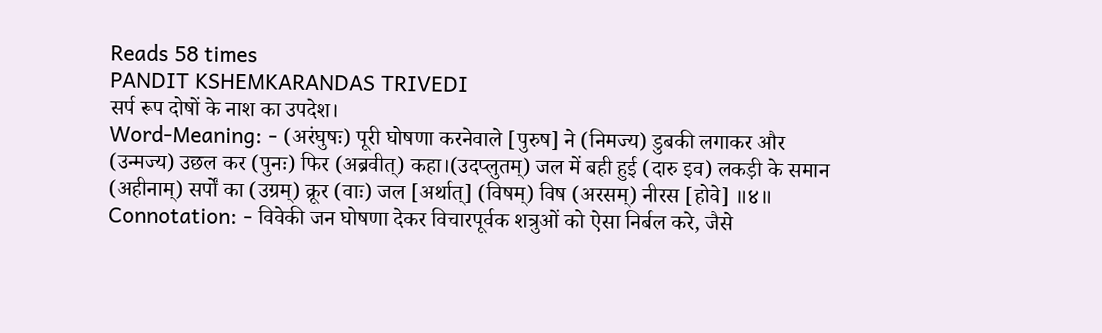Reads 58 times
PANDIT KSHEMKARANDAS TRIVEDI
सर्प रूप दोषों के नाश का उपदेश।
Word-Meaning: - (अरंघुषः) पूरी घोषणा करनेवाले [पुरुष] ने (निमज्य) डुबकी लगाकर और (उन्मज्य) उछल कर (पुनः) फिर (अब्रवीत्) कहा।(उदप्लुतम्) जल में बही हुई (दारु इव) लकड़ी के समान (अहीनाम्) सर्पों का (उग्रम्) क्रूर (वाः) जल [अर्थात्] (विषम्) विष (अरसम्) नीरस [होवे] ॥४॥
Connotation: - विवेकी जन घोषणा देकर विचारपूर्वक शत्रुओं को ऐसा निर्बल करे, जैसे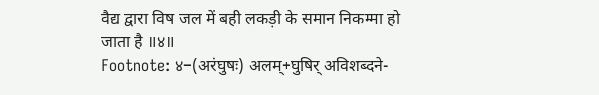वैद्य द्वारा विष जल में बही लकड़ी के समान निकम्मा हो जाता है ॥४॥
Footnote: ४−(अरंघुषः) अलम्+घुषिर् अविशब्दने-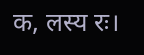क, लस्य रः।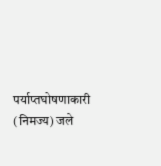पर्याप्तघोषणाकारी (निमज्य) जले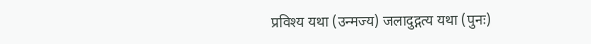प्रविश्य यथा (उन्मज्य) जलादुद्गत्य यथा (पुनः)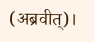(अब्रवीत्)।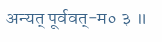अन्यत् पूर्ववत्−म० ३ ॥